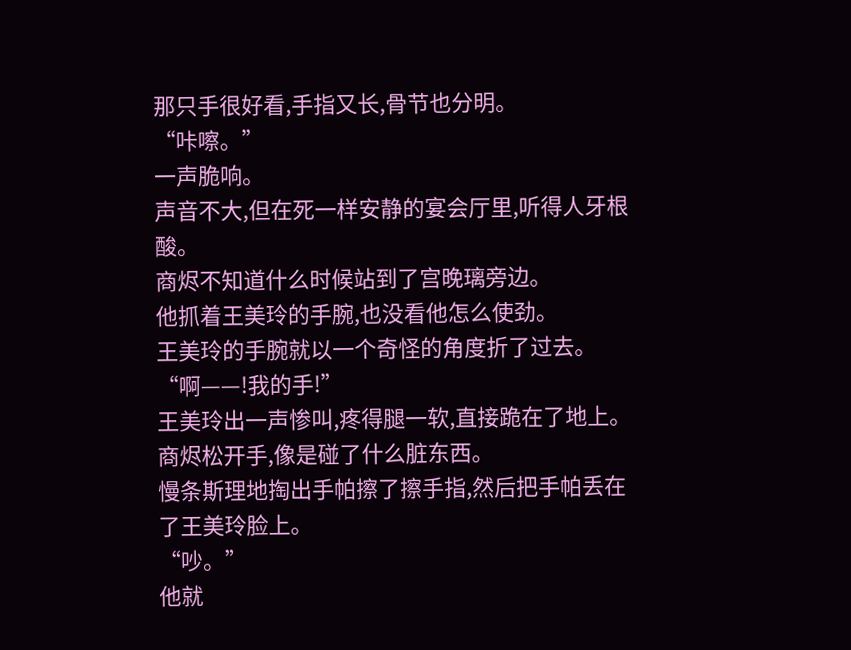那只手很好看,手指又长,骨节也分明。
“咔嚓。”
一声脆响。
声音不大,但在死一样安静的宴会厅里,听得人牙根酸。
商烬不知道什么时候站到了宫晚璃旁边。
他抓着王美玲的手腕,也没看他怎么使劲。
王美玲的手腕就以一个奇怪的角度折了过去。
“啊——!我的手!”
王美玲出一声惨叫,疼得腿一软,直接跪在了地上。
商烬松开手,像是碰了什么脏东西。
慢条斯理地掏出手帕擦了擦手指,然后把手帕丢在了王美玲脸上。
“吵。”
他就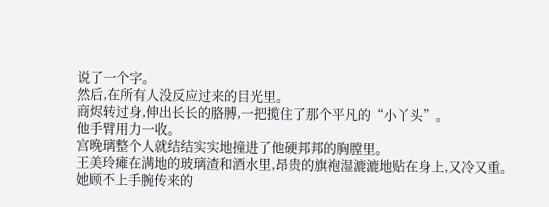说了一个字。
然后,在所有人没反应过来的目光里。
商烬转过身,伸出长长的胳膊,一把揽住了那个平凡的“小丫头”。
他手臂用力一收。
宫晚璃整个人就结结实实地撞进了他硬邦邦的胸膛里。
王美玲瘫在满地的玻璃渣和酒水里,昂贵的旗袍湿漉漉地贴在身上,又冷又重。
她顾不上手腕传来的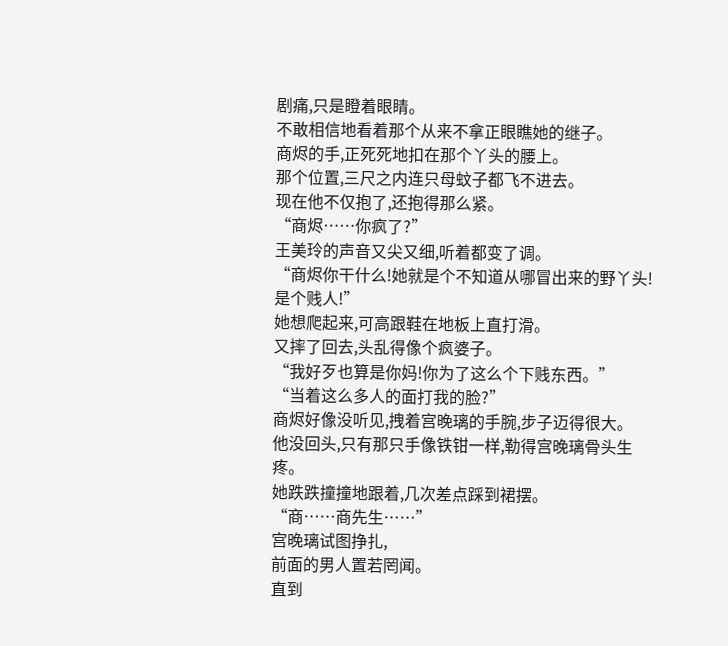剧痛,只是瞪着眼睛。
不敢相信地看着那个从来不拿正眼瞧她的继子。
商烬的手,正死死地扣在那个丫头的腰上。
那个位置,三尺之内连只母蚊子都飞不进去。
现在他不仅抱了,还抱得那么紧。
“商烬……你疯了?”
王美玲的声音又尖又细,听着都变了调。
“商烬你干什么!她就是个不知道从哪冒出来的野丫头!是个贱人!”
她想爬起来,可高跟鞋在地板上直打滑。
又摔了回去,头乱得像个疯婆子。
“我好歹也算是你妈!你为了这么个下贱东西。”
“当着这么多人的面打我的脸?”
商烬好像没听见,拽着宫晚璃的手腕,步子迈得很大。
他没回头,只有那只手像铁钳一样,勒得宫晚璃骨头生疼。
她跌跌撞撞地跟着,几次差点踩到裙摆。
“商……商先生……”
宫晚璃试图挣扎,
前面的男人置若罔闻。
直到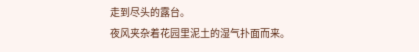走到尽头的露台。
夜风夹杂着花园里泥土的湿气扑面而来。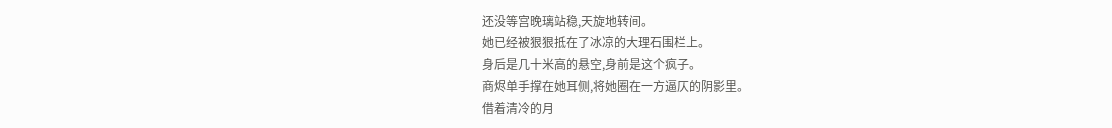还没等宫晚璃站稳,天旋地转间。
她已经被狠狠抵在了冰凉的大理石围栏上。
身后是几十米高的悬空,身前是这个疯子。
商烬单手撑在她耳侧,将她圈在一方逼仄的阴影里。
借着清冷的月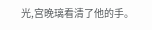光,宫晚璃看清了他的手。